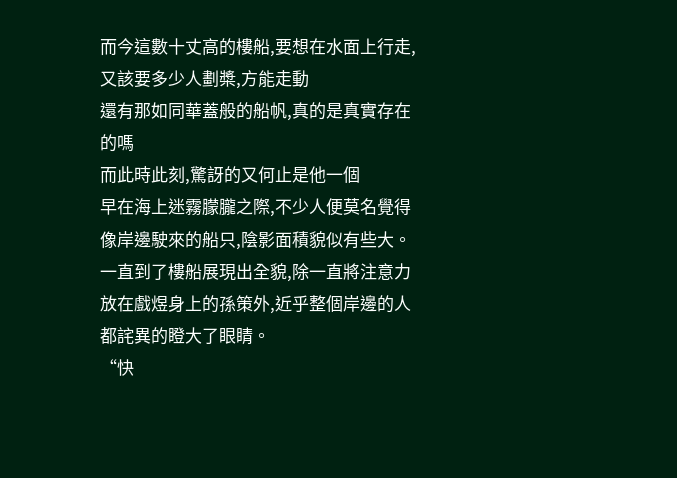而今這數十丈高的樓船,要想在水面上行走,又該要多少人劃槳,方能走動
還有那如同華蓋般的船帆,真的是真實存在的嗎
而此時此刻,驚訝的又何止是他一個
早在海上迷霧朦朧之際,不少人便莫名覺得像岸邊駛來的船只,陰影面積貌似有些大。
一直到了樓船展現出全貌,除一直將注意力放在戲煜身上的孫策外,近乎整個岸邊的人都詫異的瞪大了眼睛。
“快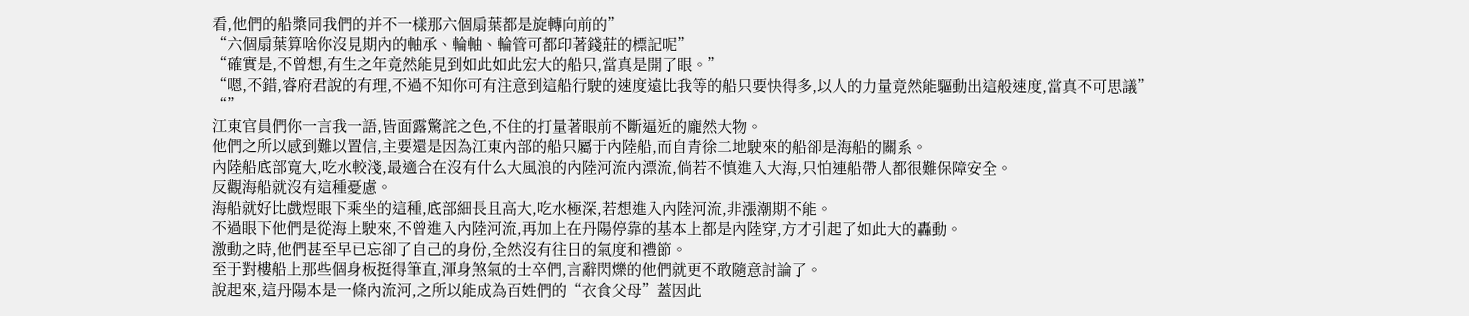看,他們的船槳同我們的并不一樣那六個扇葉都是旋轉向前的”
“六個扇葉算啥你沒見期內的軸承、輪軸、輪管可都印著錢莊的標記呢”
“確實是,不曾想,有生之年竟然能見到如此如此宏大的船只,當真是開了眼。”
“嗯,不錯,睿府君說的有理,不過不知你可有注意到這船行駛的速度遠比我等的船只要快得多,以人的力量竟然能驅動出這般速度,當真不可思議”
“”
江東官員們你一言我一語,皆面露驚詫之色,不住的打量著眼前不斷逼近的龐然大物。
他們之所以感到難以置信,主要還是因為江東內部的船只屬于內陸船,而自青徐二地駛來的船卻是海船的關系。
內陸船底部寬大,吃水較淺,最適合在沒有什么大風浪的內陸河流內漂流,倘若不慎進入大海,只怕連船帶人都很難保障安全。
反觀海船就沒有這種憂慮。
海船就好比戲煜眼下乘坐的這種,底部細長且高大,吃水極深,若想進入內陸河流,非漲潮期不能。
不過眼下他們是從海上駛來,不曾進入內陸河流,再加上在丹陽停靠的基本上都是內陸穿,方才引起了如此大的轟動。
激動之時,他們甚至早已忘卻了自己的身份,全然沒有往日的氣度和禮節。
至于對樓船上那些個身板挺得筆直,渾身煞氣的士卒們,言辭閃爍的他們就更不敢隨意討論了。
說起來,這丹陽本是一條內流河,之所以能成為百姓們的“衣食父母”蓋因此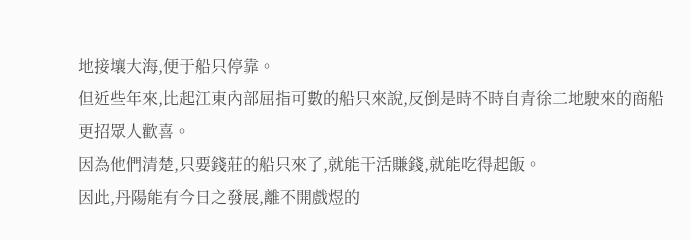地接壤大海,便于船只停靠。
但近些年來,比起江東內部屈指可數的船只來說,反倒是時不時自青徐二地駛來的商船更招眾人歡喜。
因為他們清楚,只要錢莊的船只來了,就能干活賺錢,就能吃得起飯。
因此,丹陽能有今日之發展,離不開戲煜的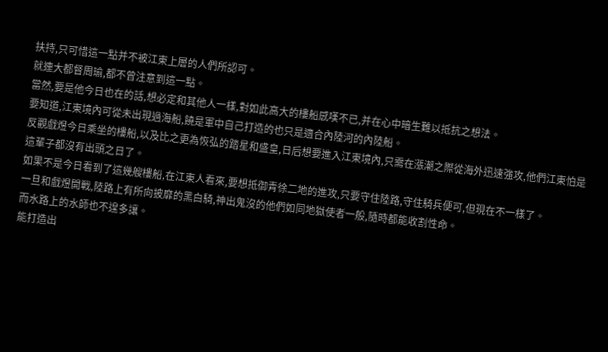扶持,只可惜這一點并不被江東上層的人們所認可。
就連大都督周瑜,都不曾注意到這一點。
當然,要是他今日也在的話,想必定和其他人一樣,對如此高大的樓船感嘆不已,并在心中暗生難以抵抗之想法。
要知道,江東境內可從未出現過海船,饒是軍中自己打造的也只是適合內陸河的內陸船。
反觀戲煜今日乘坐的樓船,以及比之更為恢弘的踏星和盛皇,日后想要進入江東境內,只需在漲潮之際從海外迅速強攻,他們江東怕是這輩子都沒有出頭之日了。
如果不是今日看到了這幾艘樓船,在江東人看來,要想抵御青徐二地的進攻,只要守住陸路,守住騎兵便可,但現在不一樣了。
一旦和戲煜開戰,陸路上有所向披靡的黑白騎,神出鬼沒的他們如同地獄使者一般,隨時都能收割性命。
而水路上的水師也不遑多讓。
能打造出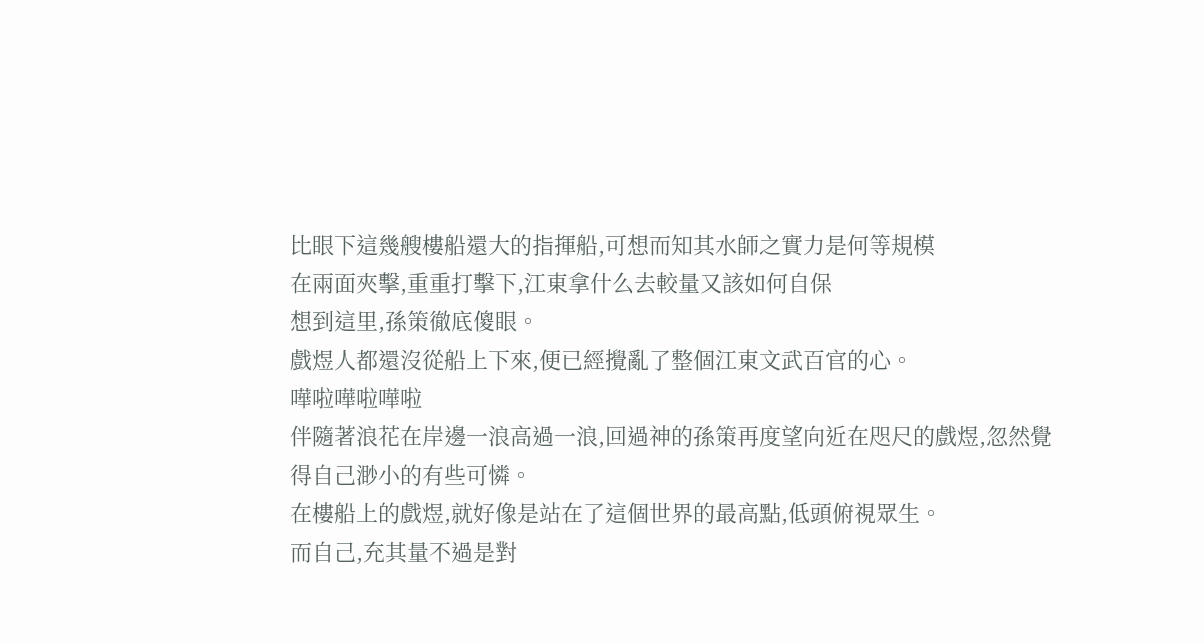比眼下這幾艘樓船還大的指揮船,可想而知其水師之實力是何等規模
在兩面夾擊,重重打擊下,江東拿什么去較量又該如何自保
想到這里,孫策徹底傻眼。
戲煜人都還沒從船上下來,便已經攪亂了整個江東文武百官的心。
嘩啦嘩啦嘩啦
伴隨著浪花在岸邊一浪高過一浪,回過神的孫策再度望向近在咫尺的戲煜,忽然覺得自己渺小的有些可憐。
在樓船上的戲煜,就好像是站在了這個世界的最高點,低頭俯視眾生。
而自己,充其量不過是對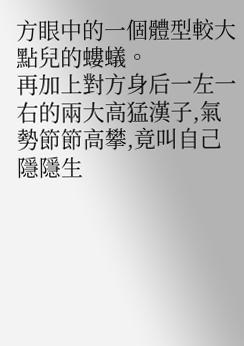方眼中的一個體型較大點兒的螻蟻。
再加上對方身后一左一右的兩大高猛漢子,氣勢節節高攀,竟叫自己隱隱生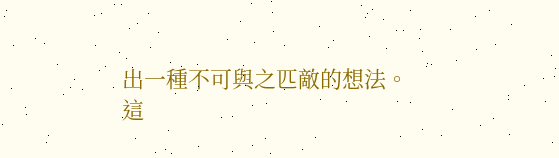出一種不可與之匹敵的想法。
這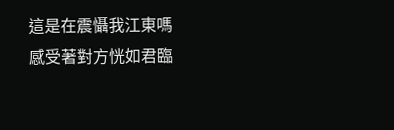這是在震懾我江東嗎
感受著對方恍如君臨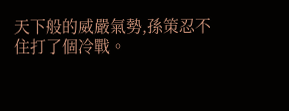天下般的威嚴氣勢,孫策忍不住打了個冷戰。